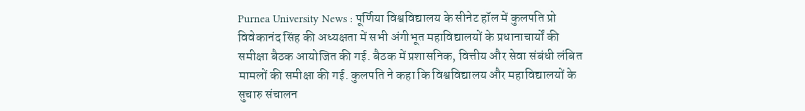Purnea University News : पूर्णिया विश्वविद्यालय के सीनेट हॉल में कुलपति प्रो विवेकानंद सिंह की अध्यक्षता में सभी अंगीभूत महाविद्यालयों के प्रधानाचार्यों की समीक्षा बैठक आयोजित की गई. बैठक में प्रशासनिक, वित्तीय और सेवा संबंधी लंबित मामलों की समीक्षा की गई. कुलपति ने कहा कि विश्वविद्यालय और महाविद्यालयों के सुचारु संचालन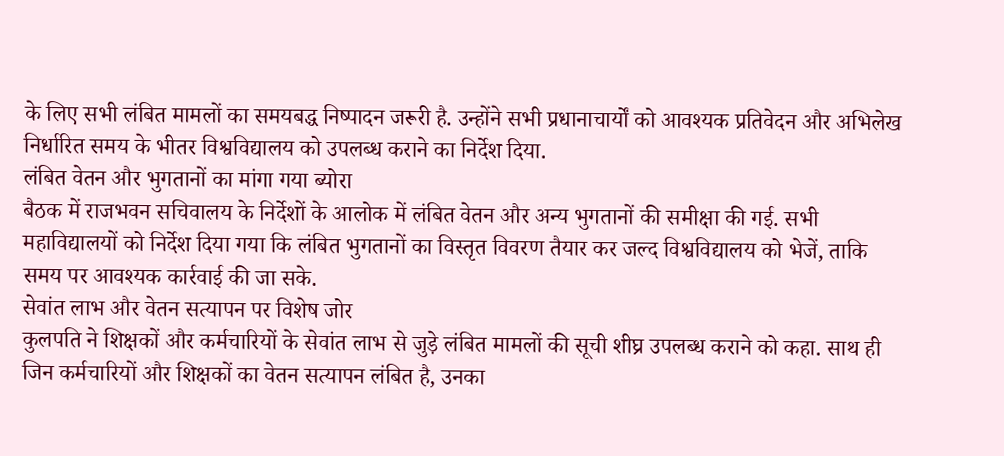के लिए सभी लंबित मामलों का समयबद्ध निष्पादन जरूरी है. उन्होंने सभी प्रधानाचार्यों को आवश्यक प्रतिवेदन और अभिलेख निर्धारित समय के भीतर विश्वविद्यालय को उपलब्ध कराने का निर्देश दिया.
लंबित वेतन और भुगतानों का मांगा गया ब्योरा
बैठक में राजभवन सचिवालय के निर्देशों के आलोक में लंबित वेतन और अन्य भुगतानों की समीक्षा की गई. सभी महाविद्यालयों को निर्देश दिया गया कि लंबित भुगतानों का विस्तृत विवरण तैयार कर जल्द विश्वविद्यालय को भेजें, ताकि समय पर आवश्यक कार्रवाई की जा सके.
सेवांत लाभ और वेतन सत्यापन पर विशेष जोर
कुलपति ने शिक्षकों और कर्मचारियों के सेवांत लाभ से जुड़े लंबित मामलों की सूची शीघ्र उपलब्ध कराने को कहा. साथ ही जिन कर्मचारियों और शिक्षकों का वेतन सत्यापन लंबित है, उनका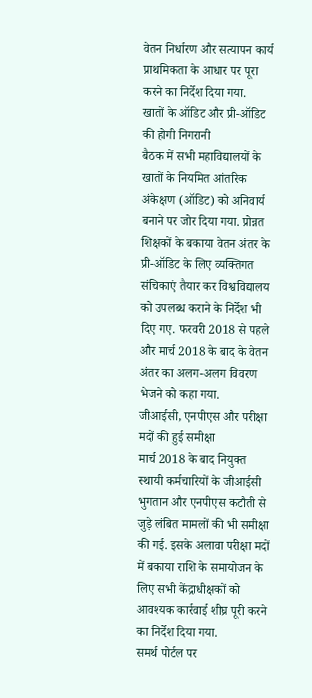वेतन निर्धारण और सत्यापन कार्य प्राथमिकता के आधार पर पूरा करने का निर्देश दिया गया.
खातों के ऑडिट और प्री-ऑडिट की होगी निगरानी
बैठक में सभी महाविद्यालयों के खातों के नियमित आंतरिक अंकेक्षण (ऑडिट) को अनिवार्य बनाने पर जोर दिया गया. प्रोन्नत शिक्षकों के बकाया वेतन अंतर के प्री-ऑडिट के लिए व्यक्तिगत संचिकाएं तैयार कर विश्वविद्यालय को उपलब्ध कराने के निर्देश भी दिए गए. फरवरी 2018 से पहले और मार्च 2018 के बाद के वेतन अंतर का अलग-अलग विवरण भेजने को कहा गया.
जीआईसी, एनपीएस और परीक्षा मदों की हुई समीक्षा
मार्च 2018 के बाद नियुक्त स्थायी कर्मचारियों के जीआईसी भुगतान और एनपीएस कटौती से जुड़े लंबित मामलों की भी समीक्षा की गई. इसके अलावा परीक्षा मदों में बकाया राशि के समायोजन के लिए सभी केंद्राधीक्षकों को आवश्यक कार्रवाई शीघ्र पूरी करने का निर्देश दिया गया.
समर्थ पोर्टल पर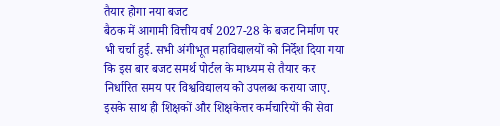तैयार होगा नया बजट
बैठक में आगामी वित्तीय वर्ष 2027-28 के बजट निर्माण पर भी चर्चा हुई. सभी अंगीभूत महाविद्यालयों को निर्देश दिया गया कि इस बार बजट समर्थ पोर्टल के माध्यम से तैयार कर निर्धारित समय पर विश्वविद्यालय को उपलब्ध कराया जाए. इसके साथ ही शिक्षकों और शिक्षकेत्तर कर्मचारियों की सेवा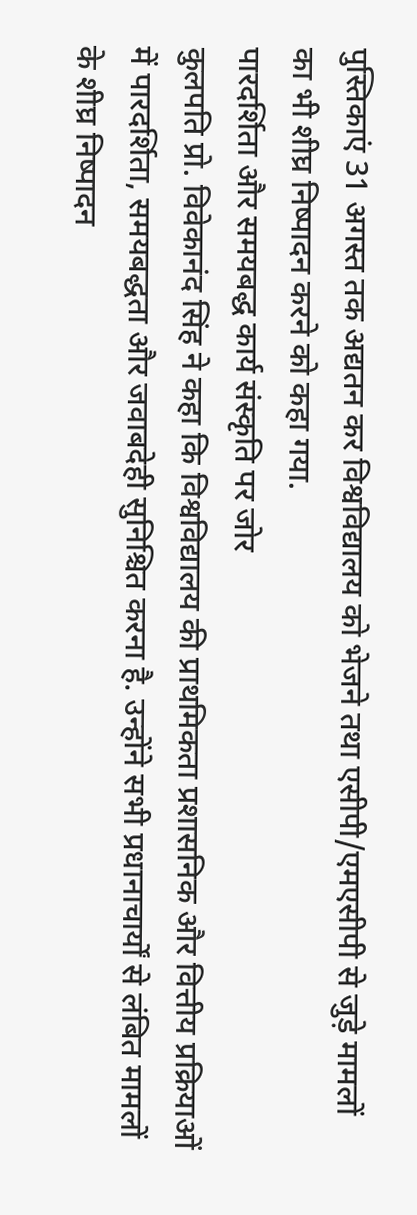पुस्तिकाएं 31 अगस्त तक अद्यतन कर विश्वविद्यालय को भेजने तथा एसीपी/एमएसीपी से जुड़े मामलों का भी शीघ्र निष्पादन करने को कहा गया.
पारदर्शिता और समयबद्ध कार्य संस्कृति पर जोर
कुलपति प्रो. विवेकानंद सिंह ने कहा कि विश्वविद्यालय की प्राथमिकता प्रशासनिक और वित्तीय प्रक्रियाओं में पारदर्शिता, समयबद्धता और जवाबदेही सुनिश्चित करना है. उन्होंने सभी प्रधानाचार्यों से लंबित मामलों के शीघ्र निष्पादन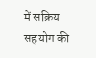में सक्रिय सहयोग की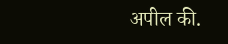अपील की.